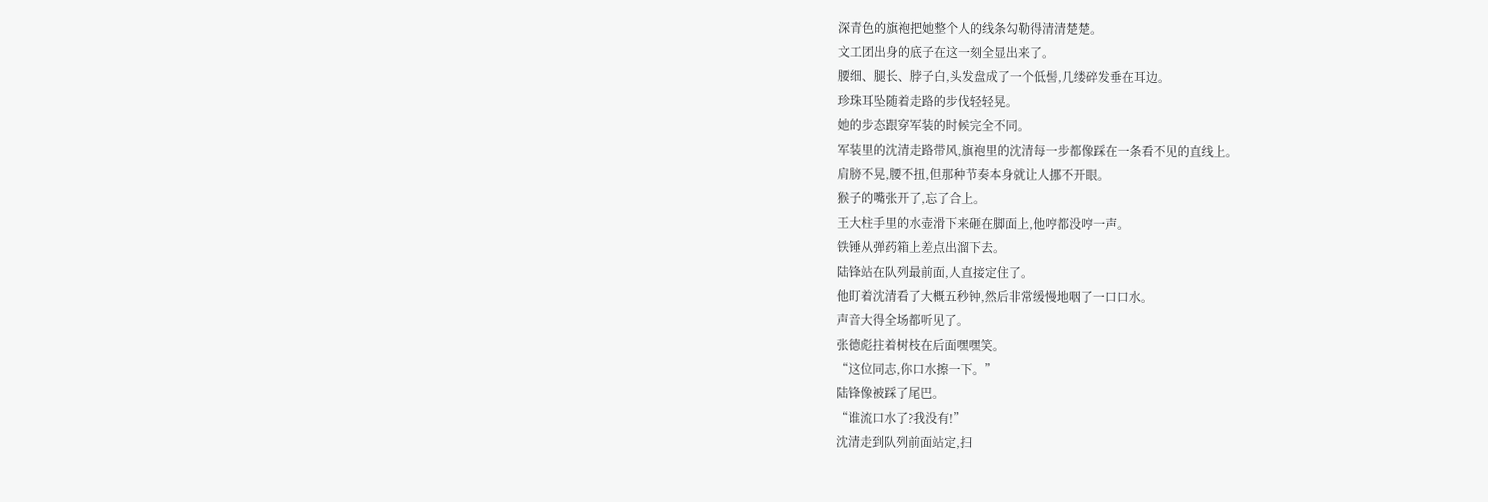深青色的旗袍把她整个人的线条勾勒得清清楚楚。
文工团出身的底子在这一刻全显出来了。
腰细、腿长、脖子白,头发盘成了一个低髻,几缕碎发垂在耳边。
珍珠耳坠随着走路的步伐轻轻晃。
她的步态跟穿军装的时候完全不同。
军装里的沈清走路带风,旗袍里的沈清每一步都像踩在一条看不见的直线上。
肩膀不晃,腰不扭,但那种节奏本身就让人挪不开眼。
猴子的嘴张开了,忘了合上。
王大柱手里的水壶滑下来砸在脚面上,他哼都没哼一声。
铁锤从弹药箱上差点出溜下去。
陆锋站在队列最前面,人直接定住了。
他盯着沈清看了大概五秒钟,然后非常缓慢地咽了一口口水。
声音大得全场都听见了。
张德彪拄着树枝在后面嘿嘿笑。
“这位同志,你口水擦一下。”
陆锋像被踩了尾巴。
“谁流口水了?我没有!”
沈清走到队列前面站定,扫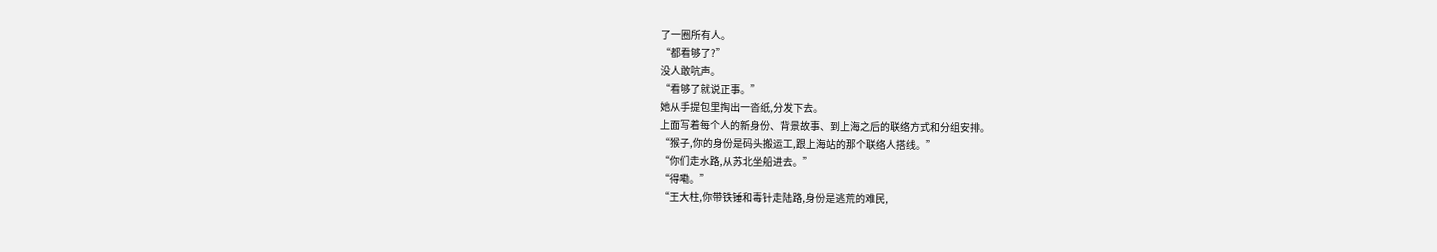了一圈所有人。
“都看够了?”
没人敢吭声。
“看够了就说正事。”
她从手提包里掏出一沓纸,分发下去。
上面写着每个人的新身份、背景故事、到上海之后的联络方式和分组安排。
“猴子,你的身份是码头搬运工,跟上海站的那个联络人搭线。”
“你们走水路,从苏北坐船进去。”
“得嘞。”
“王大柱,你带铁锤和毒针走陆路,身份是逃荒的难民,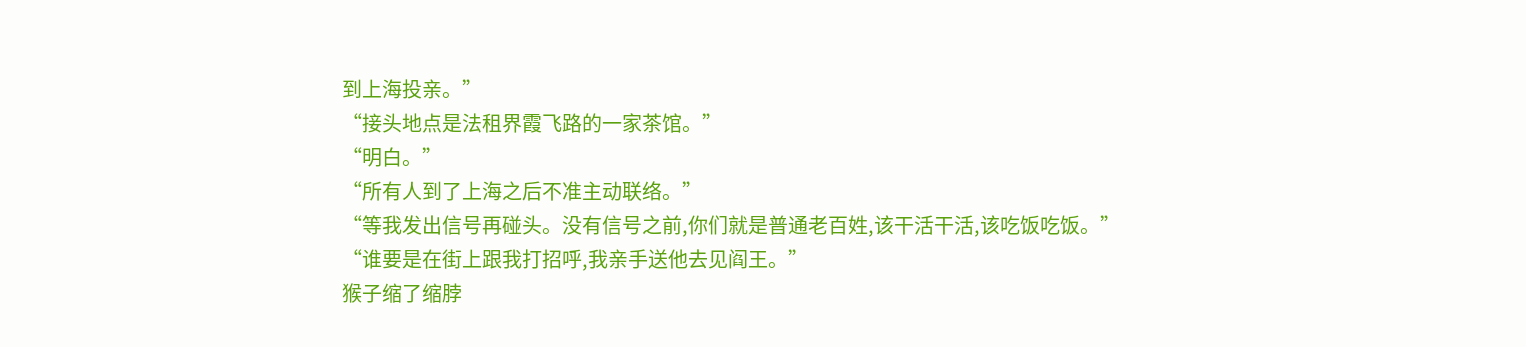到上海投亲。”
“接头地点是法租界霞飞路的一家茶馆。”
“明白。”
“所有人到了上海之后不准主动联络。”
“等我发出信号再碰头。没有信号之前,你们就是普通老百姓,该干活干活,该吃饭吃饭。”
“谁要是在街上跟我打招呼,我亲手送他去见阎王。”
猴子缩了缩脖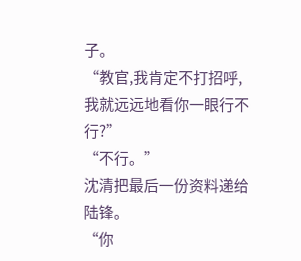子。
“教官,我肯定不打招呼,我就远远地看你一眼行不行?”
“不行。”
沈清把最后一份资料递给陆锋。
“你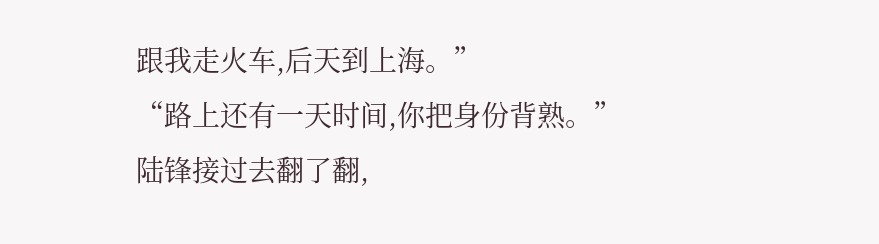跟我走火车,后天到上海。”
“路上还有一天时间,你把身份背熟。”
陆锋接过去翻了翻,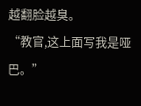越翻脸越臭。
“教官,这上面写我是哑巴。”